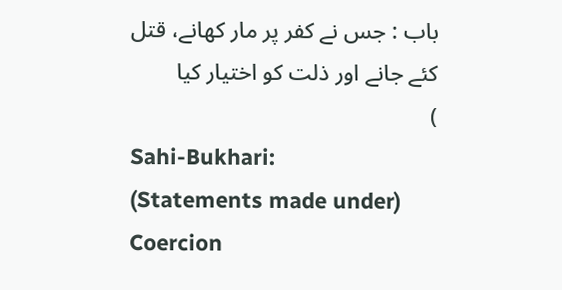باب : جس نے کفر پر مار کھانے، قتل کئے جانے اور ذلت کو اختیار کیا
)
Sahi-Bukhari:
(Statements made under) Coercion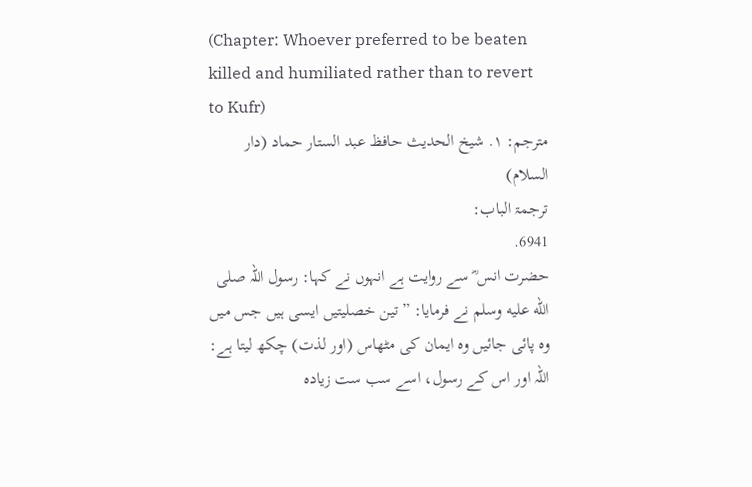(Chapter: Whoever preferred to be beaten killed and humiliated rather than to revert to Kufr)
مترجم: ١. شیخ الحدیث حافظ عبد الستار حماد (دار السلام)
ترجمۃ الباب:
6941.
حضرت انس ؓ سے روایت ہے انہوں نے کہا: رسول اللہ صلى الله عليه وسلم نے فرمایا: ”تین خصلیتیں ایسی ہیں جس میں وہ پائی جائیں وہ ایمان کی مٹھاس (اور لذت) چکھ لیتا ہے: اللہ اور اس کے رسول، اسے سب ست زیادہ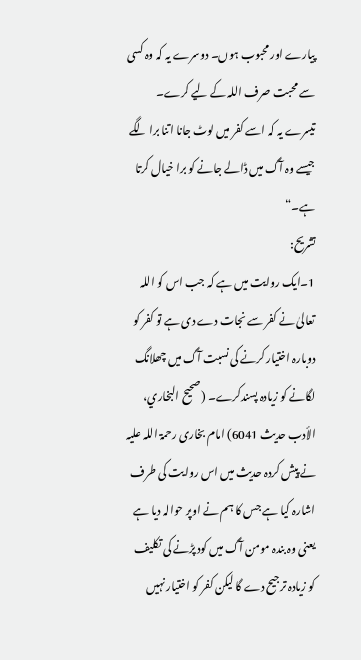پیارے اور محبوب ہوں۔ دوسرے یہ کہ وہ کسی سے محبت صرف اللہ کے لیے کرے۔ تیسرے یہ کہ اسے کفر میں لوٹ جانا اتنا برا لگے جیسے وہ آگ میں ڈالے جانے کو برا خیال کرتا ہے۔“
تشریح:
1۔ایک روایت میں ہے کہ جب اس کو اللہ تعالیٰ نے کفر سے نجات دے دی ہے تو کفر کو دوبارہ اختیار کرنے کی نسبت آگ میں چھلانگ لگانے کو زیادہ پسندکرے۔ (صحیح البخاري، الأدب حدیث 6041) امام بخاری رحمۃ اللہ علیہ نے پیش کردہ حدیث میں اس روایت کی طرف اشارہ کیا ہے جس کا ہم نے اوپر حوالہ دیا ہے یعنی وہ بندہ مومن آگ میں کود پڑنے کى تکلیف کو زیادہ ترجیح دے گا لیکن کفر کو اختیار نہیں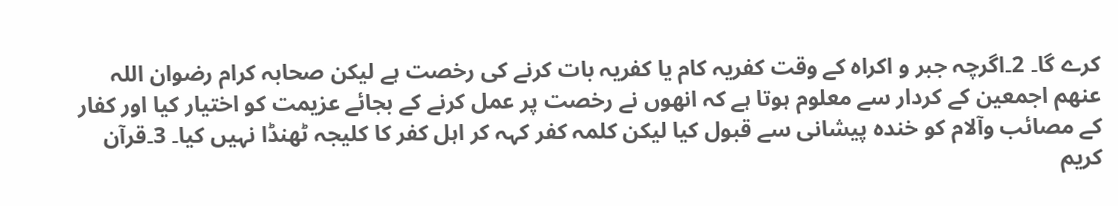کرے گا۔ 2۔اگرچہ جبر و اکراہ کے وقت کفریہ کام یا کفریہ بات کرنے کی رخصت ہے لیکن صحابہ کرام رضوان اللہ عنھم اجمعین کے کردار سے معلوم ہوتا ہے کہ انھوں نے رخصت پر عمل کرنے کے بجائے عزیمت کو اختیار کیا اور کفار کے مصائب وآلام کو خندہ پیشانی سے قبول کیا لیکن کلمہ کفر کہہ کر اہل کفر کا کلیجہ ٹھنڈا نہیں کیا۔ 3۔قرآن کریم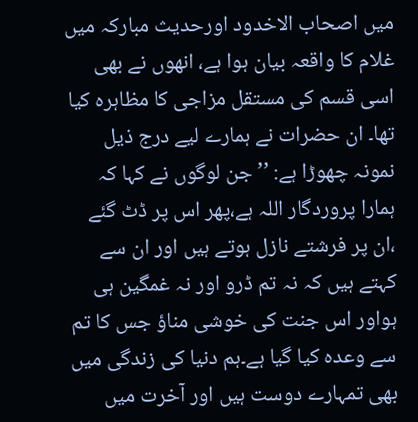میں اصحاب الاخدود اورحدیث مبارکہ میں غلام کا واقعہ بیان ہوا ہے، انھوں نے بھی اسی قسم کی مستقل مزاجی کا مظاہرہ کیا تھا۔ ان حضرات نے ہمارے لیے درج ذیل نمونہ چھوڑا ہے: ’’جن لوگوں نے کہا کہ ہمارا پروردگار اللہ ہے،پھر اس پر ڈٹ گئے ،ان پر فرشتے نازل ہوتے ہیں اور ان سے کہتے ہیں کہ نہ تم ڈرو اور نہ غمگین ہی ہواور اس جنت کی خوشی مناؤ جس کا تم سے وعدہ کیا گیا ہے۔ہم دنیا کی زندگی میں بھی تمہارے دوست ہیں اور آخرت میں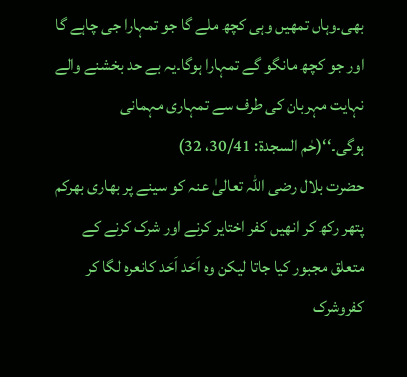بھی۔وہاں تمھیں وہی کچھ ملے گا جو تمہارا جی چاہے گا اور جو کچھ مانگو گے تمہارا ہوگا۔یہ بے حد بخشنے والے نہایت مہربان کی طرف سے تمہاری مہمانی ہوگی۔‘‘(حٰم السجدة: 30/41، 32)
حضرت بلال رضی اللہ تعالیٰ عنہ کو سینے پر بھاری بھرکم پتھر رکھ کر انھیں کفر اختایر کرنے اور شرک کرنے کے متعلق مجبور کیا جاتا لیکن وہ اَحَد اَحَد کانعرہ لگا کر کفروشرک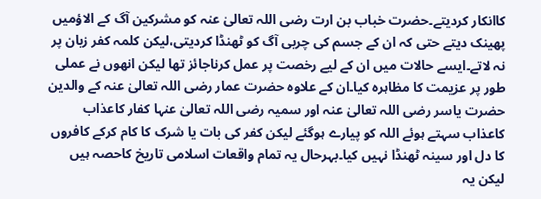کاانکار کردیتے۔حضرت خباب بن ارت رضی اللہ تعالیٰ عنہ کو مشرکین آگ کے الاؤمیں پھینک دیتے حتی کہ ان کے جسم کی چربی آگ کو ٹھنڈا کردیتی،لیکن کلمہ کفر زبان پر نہ لاتے۔ایسے حالات میں ان کے لیے رخصت پر عمل کرناجائز تھا لیکن انھوں نے عملی طور پر عزیمت کا مظاہرہ کیا۔ان کے علاوہ حضرت عمار رضی اللہ تعالیٰ عنہ کے والدین حضرت یاسر رضی اللہ تعالیٰ عنہ اور سمیہ رضی اللہ تعالیٰ عنہا کفار کاعذاب کاعذاب سہتے ہوئے اللہ کو پیارے ہوگئے لیکن کفر کی بات یا شرک کا کام کرکے کافروں کا دل اور سینہ ٹھنڈا نہیں کیا۔بہرحال یہ تمام واقعات اسلامی تاریخ کاحصہ ہیں لیکن یہ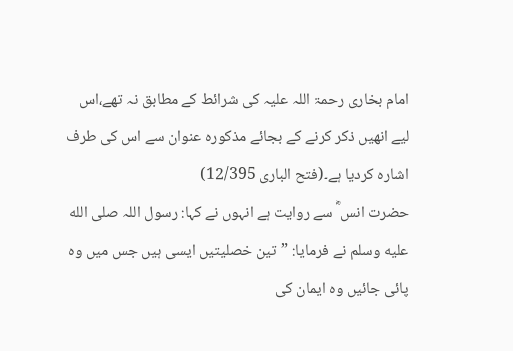امام بخاری رحمۃ اللہ علیہ کی شرائط کے مطابق نہ تھے،اس لیے انھیں ذکر کرنے کے بجائے مذکورہ عنوان سے اس کی طرف اشارہ کردیا ہے۔(فتح الباری 12/395)
حضرت انس ؓ سے روایت ہے انہوں نے کہا: رسول اللہ صلى الله عليه وسلم نے فرمایا: ”تین خصلیتیں ایسی ہیں جس میں وہ پائی جائیں وہ ایمان کی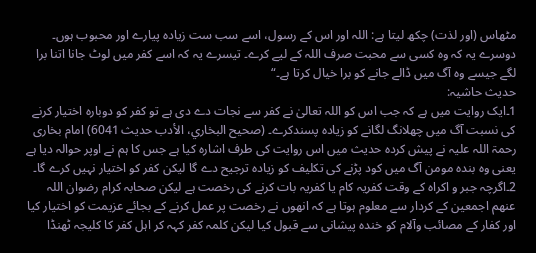مٹھاس (اور لذت) چکھ لیتا ہے: اللہ اور اس کے رسول، اسے سب ست زیادہ پیارے اور محبوب ہوں۔ دوسرے یہ کہ وہ کسی سے محبت صرف اللہ کے لیے کرے۔ تیسرے یہ کہ اسے کفر میں لوٹ جانا اتنا برا لگے جیسے وہ آگ میں ڈالے جانے کو برا خیال کرتا ہے۔“
حدیث حاشیہ:
1۔ایک روایت میں ہے کہ جب اس کو اللہ تعالیٰ نے کفر سے نجات دے دی ہے تو کفر کو دوبارہ اختیار کرنے کی نسبت آگ میں چھلانگ لگانے کو زیادہ پسندکرے۔ (صحیح البخاري، الأدب حدیث 6041) امام بخاری رحمۃ اللہ علیہ نے پیش کردہ حدیث میں اس روایت کی طرف اشارہ کیا ہے جس کا ہم نے اوپر حوالہ دیا ہے یعنی وہ بندہ مومن آگ میں کود پڑنے کى تکلیف کو زیادہ ترجیح دے گا لیکن کفر کو اختیار نہیں کرے گا۔ 2۔اگرچہ جبر و اکراہ کے وقت کفریہ کام یا کفریہ بات کرنے کی رخصت ہے لیکن صحابہ کرام رضوان اللہ عنھم اجمعین کے کردار سے معلوم ہوتا ہے کہ انھوں نے رخصت پر عمل کرنے کے بجائے عزیمت کو اختیار کیا اور کفار کے مصائب وآلام کو خندہ پیشانی سے قبول کیا لیکن کلمہ کفر کہہ کر اہل کفر کا کلیجہ ٹھنڈا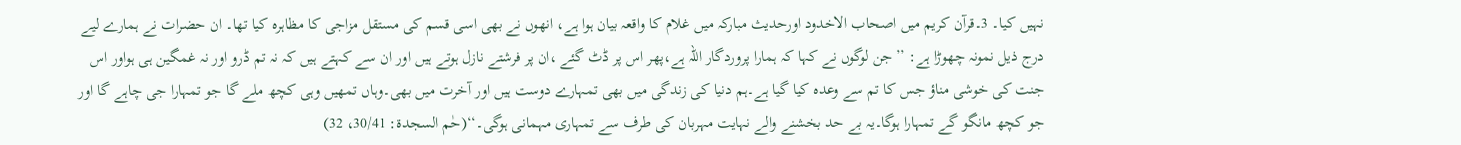نہیں کیا۔ 3۔قرآن کریم میں اصحاب الاخدود اورحدیث مبارکہ میں غلام کا واقعہ بیان ہوا ہے، انھوں نے بھی اسی قسم کی مستقل مزاجی کا مظاہرہ کیا تھا۔ ان حضرات نے ہمارے لیے درج ذیل نمونہ چھوڑا ہے: ’’جن لوگوں نے کہا کہ ہمارا پروردگار اللہ ہے،پھر اس پر ڈٹ گئے ،ان پر فرشتے نازل ہوتے ہیں اور ان سے کہتے ہیں کہ نہ تم ڈرو اور نہ غمگین ہی ہواور اس جنت کی خوشی مناؤ جس کا تم سے وعدہ کیا گیا ہے۔ہم دنیا کی زندگی میں بھی تمہارے دوست ہیں اور آخرت میں بھی۔وہاں تمھیں وہی کچھ ملے گا جو تمہارا جی چاہے گا اور جو کچھ مانگو گے تمہارا ہوگا۔یہ بے حد بخشنے والے نہایت مہربان کی طرف سے تمہاری مہمانی ہوگی۔‘‘(حٰم السجدة: 30/41، 32)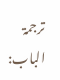ترجمۃ الباب: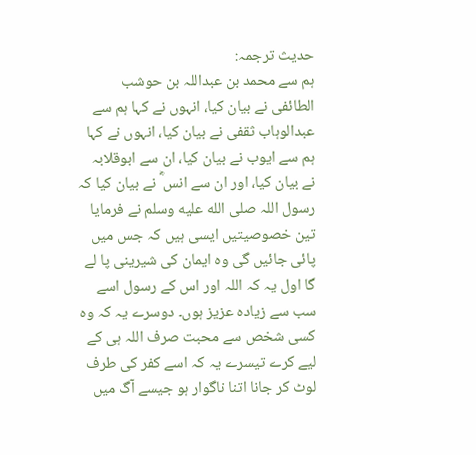حدیث ترجمہ:
ہم سے محمد بن عبداللہ بن حوشب الطائفی نے بیان کیا، انہوں نے کہا ہم سے عبدالوہاب ثقفی نے بیان کیا، انہوں نے کہا ہم سے ایوب نے بیان کیا، ان سے ابوقلابہ نے بیان کیا، اور ان سے انس ؓ نے بیان کیا کہ رسول اللہ صلى الله عليه وسلم نے فرمایا تین خصوصیتیں ایسی ہیں کہ جس میں پائی جائیں گی وہ ایمان کی شیرینی پا لے گا اول یہ کہ اللہ اور اس کے رسول اسے سب سے زیادہ عزیز ہوں۔ دوسرے یہ کہ وہ کسی شخص سے محبت صرف اللہ ہی کے لیے کرے تیسرے یہ کہ اسے کفر کی طرف لوٹ کر جانا اتنا ناگوار ہو جیسے آگ میں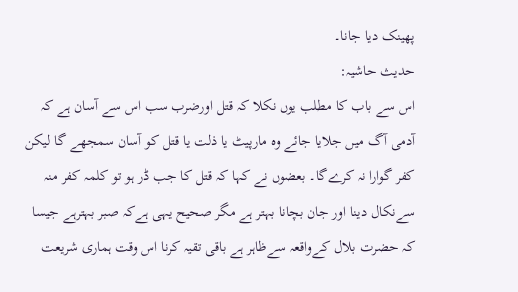پھینک دیا جانا۔
حدیث حاشیہ:
اس سے باب کا مطلب یوں نکلا کہ قتل اورضرب سب اس سے آسان ہے کہ آدمی آگ میں جلایا جائے وہ مارپیٹ یا ذلت یا قتل کو آسان سمجھے گا لیکن کفر گوارا نہ کرےگا۔ بعضوں نے کہا کہ قتل کا جب ڈر ہو تو کلمہ کفر منہ سےنکال دینا اور جان بچانا بہتر ہے مگر صحیح یہی ہےکہ صبر بہترہے جیسا کہ حضرت بلال کےواقعہ سےظاہر ہے باقی تقیہ کرنا اس وقت ہماری شریعت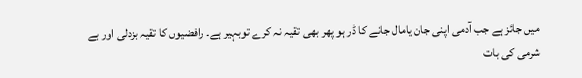میں جائز ہے جب آدمی اپنی جان یامال جانے کا ڈر ہو پھر بھی تقیہ نہ کرے توبہیر ہے۔ رافضیوں کا تقیہ بزدلی اور بے شرمی کی بات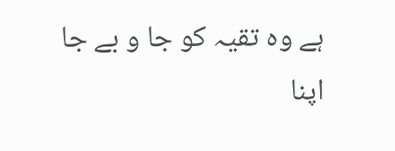ہے وہ تقیہ کو جا و بے جا اپنا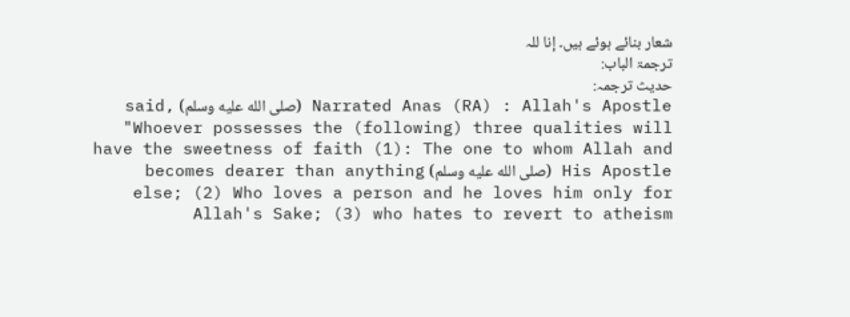شعار بنائے ہوئے ہیں۔ إنا للہ
ترجمۃ الباب:
حدیث ترجمہ:
Narrated Anas (RA) : Allah's Apostle (صلى الله عليه وسلم) said, "Whoever possesses the (following) three qualities will have the sweetness of faith (1): The one to whom Allah and His Apostle (صلى الله عليه وسلم) becomes dearer than anything else; (2) Who loves a person and he loves him only for Allah's Sake; (3) who hates to revert to atheism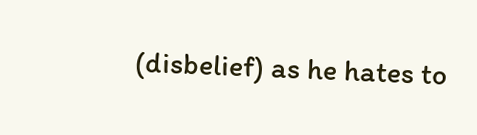(disbelief) as he hates to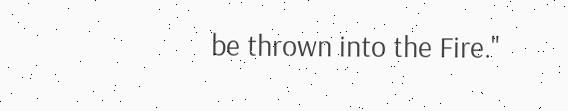be thrown into the Fire."